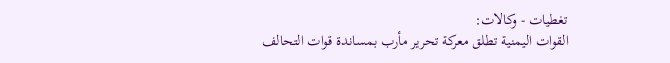تغطيات - وكالات:
القوات اليمنية تطلق معركة تحرير مأرب بمساندة قوات التحالف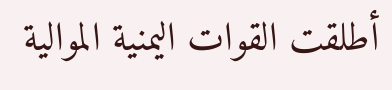أطلقت القوات اليمنية الموالية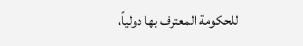للحكومة المعترف بها دولياً،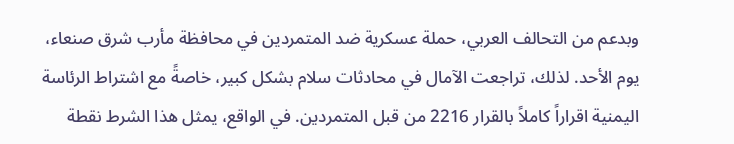وبدعم من التحالف العربي، حملة عسكرية ضد المتمردين في محافظة مأرب شرق صنعاء، يوم الأحد. لذلك، تراجعت الآمال في محادثات سلام بشكل كبير، خاصةً مع اشتراط الرئاسة اليمنية اقراراً كاملاً بالقرار 2216 من قبل المتمردين. في الواقع، يمثل هذا الشرط نقطة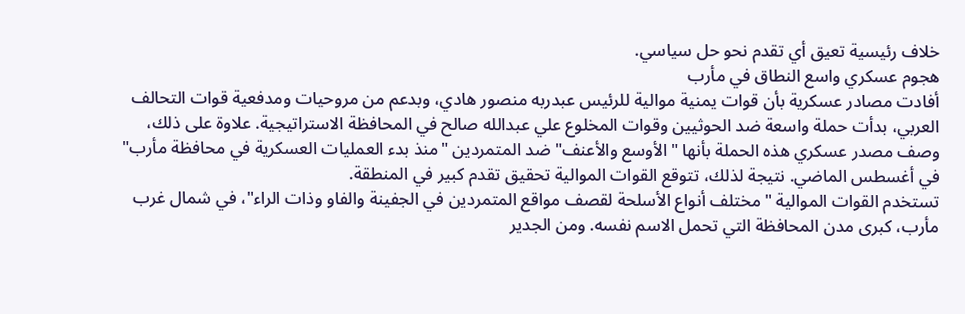خلاف رئيسية تعيق أي تقدم نحو حل سياسي.
هجوم عسكري واسع النطاق في مأرب
أفادت مصادر عسكرية بأن قوات يمنية موالية للرئيس عبدربه منصور هادي، وبدعم من مروحيات ومدفعية قوات التحالف العربي، بدأت حملة واسعة ضد الحوثيين وقوات المخلوع علي عبدالله صالح في المحافظة الاستراتيجية. علاوة على ذلك، وصف مصدر عسكري هذه الحملة بأنها "الأوسع والأعنف" ضد المتمردين "منذ بدء العمليات العسكرية في محافظة مأرب" في أغسطس الماضي. نتيجة لذلك، تتوقع القوات الموالية تحقيق تقدم كبير في المنطقة.
تستخدم القوات الموالية "مختلف أنواع الأسلحة لقصف مواقع المتمردين في الجفينة والفاو وذات الراء"، في شمال غرب مأرب، كبرى مدن المحافظة التي تحمل الاسم نفسه. ومن الجدير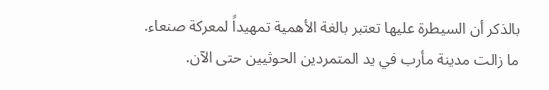بالذكر أن السيطرة عليها تعتبر بالغة الأهمية تمهيداً لمعركة صنعاء. ما زالت مدينة مأرب في يد المتمردين الحوثيين حتى الآن.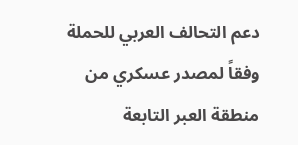دعم التحالف العربي للحملة
وفقاً لمصدر عسكري من منطقة العبر التابعة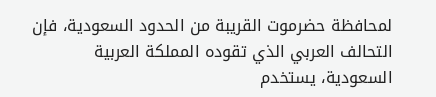لمحافظة حضرموت القريبة من الحدود السعودية، فإن التحالف العربي الذي تقوده المملكة العربية السعودية، يستخدم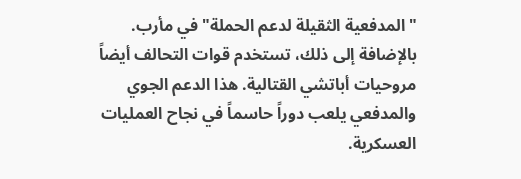"المدفعية الثقيلة لدعم الحملة" في مأرب. بالإضافة إلى ذلك، تستخدم قوات التحالف أيضاً مروحيات أباتشي القتالية. هذا الدعم الجوي والمدفعي يلعب دوراً حاسماً في نجاح العمليات العسكرية.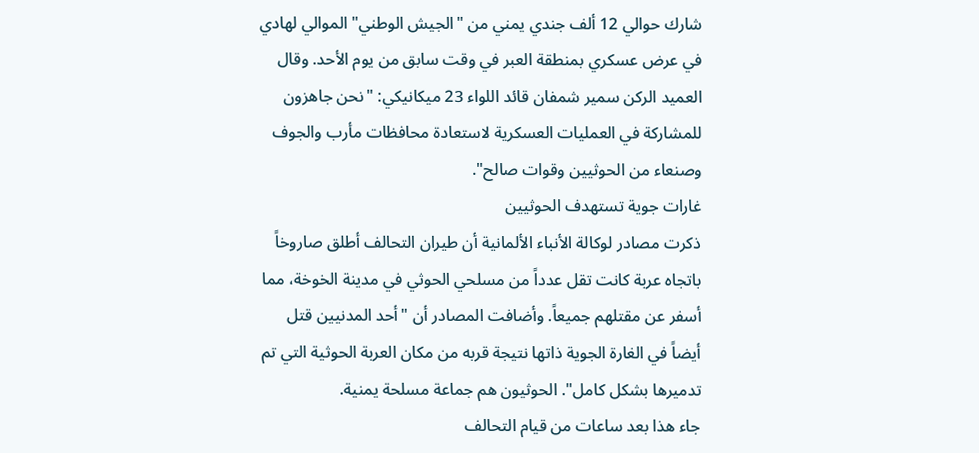شارك حوالي 12 ألف جندي يمني من "الجيش الوطني" الموالي لهادي في عرض عسكري بمنطقة العبر في وقت سابق من يوم الأحد. وقال العميد الركن سمير شمفان قائد اللواء 23 ميكانيكي: "نحن جاهزون للمشاركة في العمليات العسكرية لاستعادة محافظات مأرب والجوف وصنعاء من الحوثيين وقوات صالح".
غارات جوية تستهدف الحوثيين
ذكرت مصادر لوكالة الأنباء الألمانية أن طيران التحالف أطلق صاروخاً باتجاه عربة كانت تقل عدداً من مسلحي الحوثي في مدينة الخوخة، مما أسفر عن مقتلهم جميعاً. وأضافت المصادر أن "أحد المدنيين قتل أيضاً في الغارة الجوية ذاتها نتيجة قربه من مكان العربة الحوثية التي تم تدميرها بشكل كامل". الحوثيون هم جماعة مسلحة يمنية.
جاء هذا بعد ساعات من قيام التحالف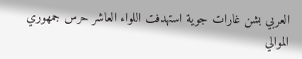العربي بشن غارات جوية استهدفت اللواء العاشر حرس جمهوري الموالي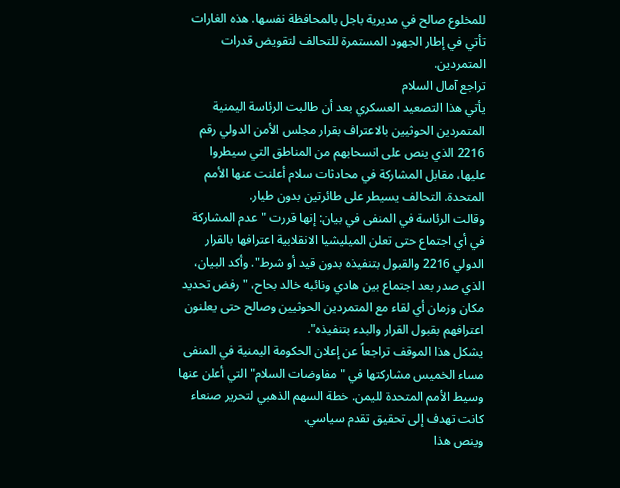للمخلوع صالح في مديرية باجل بالمحافظة نفسها. هذه الغارات تأتي في إطار الجهود المستمرة للتحالف لتقويض قدرات المتمردين.
تراجع آمال السلام
يأتي هذا التصعيد العسكري بعد أن طالبت الرئاسة اليمنية المتمردين الحوثيين بالاعتراف بقرار مجلس الأمن الدولي رقم 2216 الذي ينص على انسحابهم من المناطق التي سيطروا عليها، مقابل المشاركة في محادثات سلام أعلنت عنها الأمم المتحدة. التحالف يسيطر على طائرتين بدون طيار.
وقالت الرئاسة في المنفى في بيان: إنها قررت "عدم المشاركة في أي اجتماع حتى تعلن الميليشيا الانقلابية اعترافها بالقرار الدولي 2216 والقبول بتنفيذه بدون قيد أو شرط". وأكد البيان، الذي صدر بعد اجتماع بين هادي ونائبه خالد بحاح، "رفض تحديد مكان وزمان أي لقاء مع المتمردين الحوثيين وصالح حتى يعلنون اعترافهم بقبول القرار والبدء بتنفيذه".
يشكل هذا الموقف تراجعاً عن إعلان الحكومة اليمنية في المنفى مساء الخميس مشاركتها في "مفاوضات السلام" التي أعلن عنها وسيط الأمم المتحدة لليمن. خطة السهم الذهبي لتحرير صنعاء كانت تهدف إلى تحقيق تقدم سياسي.
وينص هذا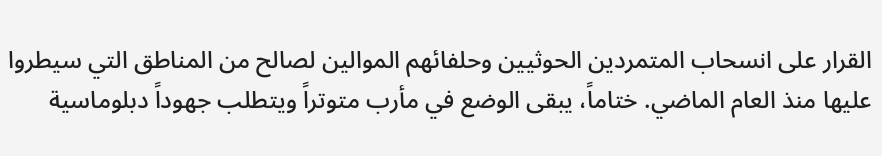القرار على انسحاب المتمردين الحوثيين وحلفائهم الموالين لصالح من المناطق التي سيطروا عليها منذ العام الماضي. ختاماً، يبقى الوضع في مأرب متوتراً ويتطلب جهوداً دبلوماسية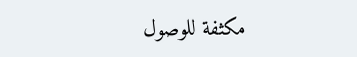مكثفة للوصول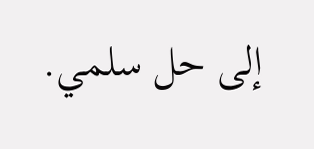إلى حل سلمي.